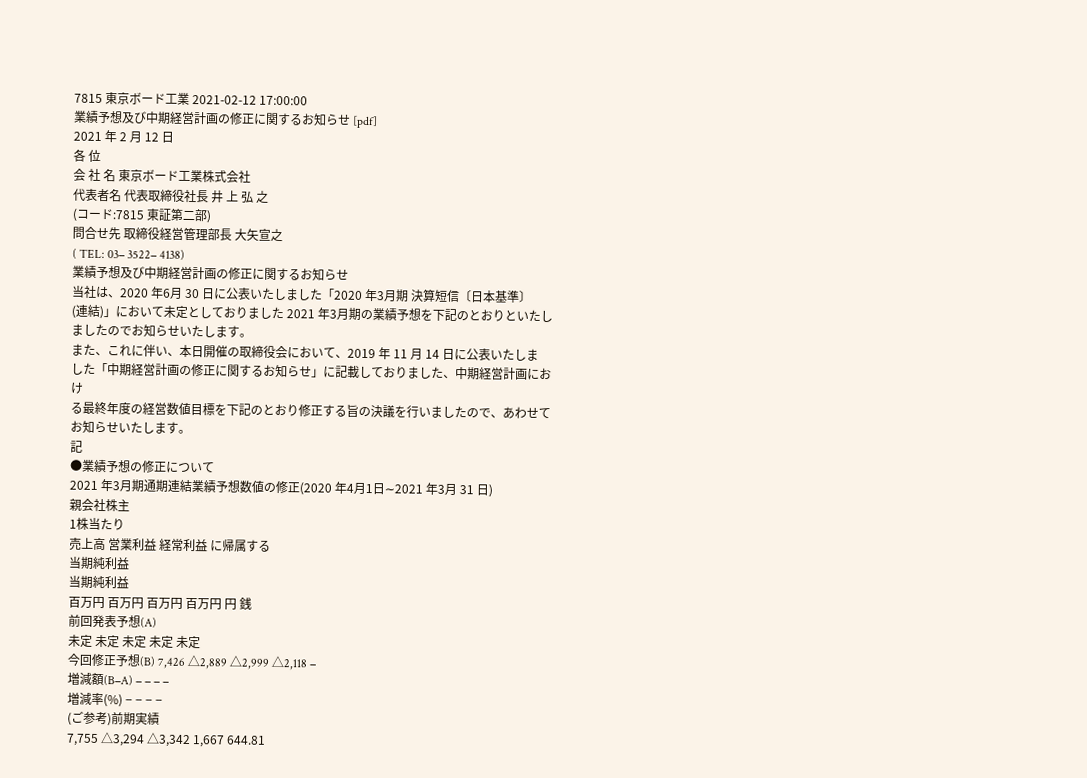7815 東京ボード工業 2021-02-12 17:00:00
業績予想及び中期経営計画の修正に関するお知らせ [pdf]
2021 年 2 月 12 日
各 位
会 社 名 東京ボード工業株式会社
代表者名 代表取締役社長 井 上 弘 之
(コード:7815 東証第二部)
問合せ先 取締役経営管理部長 大矢宣之
( TEL: 03− 3522− 4138)
業績予想及び中期経営計画の修正に関するお知らせ
当社は、2020 年6月 30 日に公表いたしました「2020 年3月期 決算短信〔日本基準〕
(連結)」において未定としておりました 2021 年3月期の業績予想を下記のとおりといたし
ましたのでお知らせいたします。
また、これに伴い、本日開催の取締役会において、2019 年 11 月 14 日に公表いたしま
した「中期経営計画の修正に関するお知らせ」に記載しておりました、中期経営計画におけ
る最終年度の経営数値目標を下記のとおり修正する旨の決議を行いましたので、あわせて
お知らせいたします。
記
●業績予想の修正について
2021 年3月期通期連結業績予想数値の修正(2020 年4月1日∼2021 年3月 31 日)
親会社株主
1株当たり
売上高 営業利益 経常利益 に帰属する
当期純利益
当期純利益
百万円 百万円 百万円 百万円 円 銭
前回発表予想(A)
未定 未定 未定 未定 未定
今回修正予想(B) 7,426 △2,889 △2,999 △2,118 −
増減額(B−A) − − − −
増減率(%) − − − −
(ご参考)前期実績
7,755 △3,294 △3,342 1,667 644.81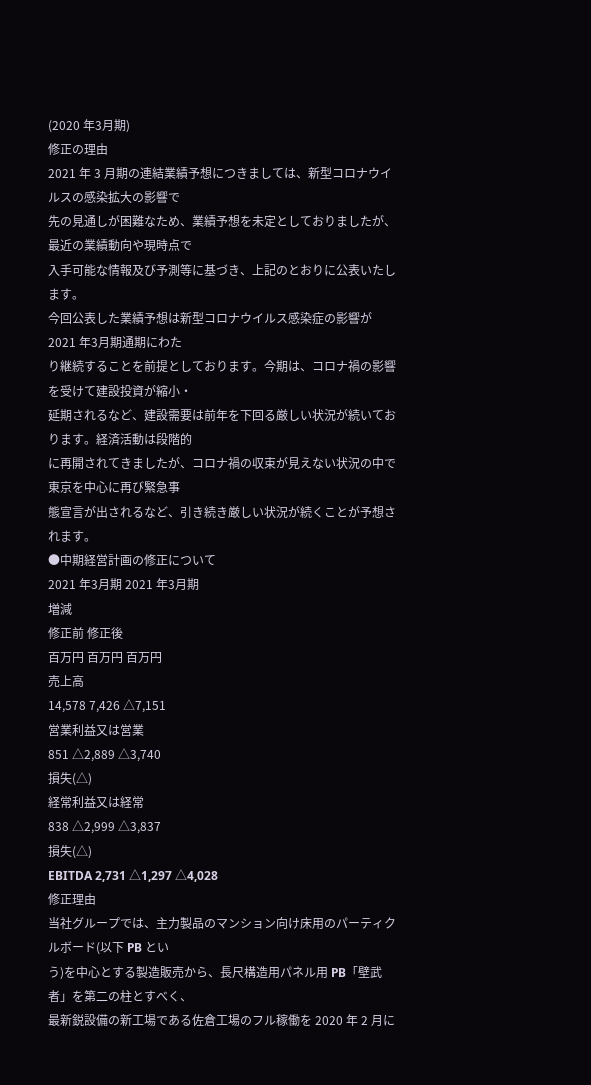(2020 年3月期)
修正の理由
2021 年 3 月期の連結業績予想につきましては、新型コロナウイルスの感染拡大の影響で
先の見通しが困難なため、業績予想を未定としておりましたが、最近の業績動向や現時点で
入手可能な情報及び予測等に基づき、上記のとおりに公表いたします。
今回公表した業績予想は新型コロナウイルス感染症の影響が 2021 年3月期通期にわた
り継続することを前提としております。今期は、コロナ禍の影響を受けて建設投資が縮小・
延期されるなど、建設需要は前年を下回る厳しい状況が続いております。経済活動は段階的
に再開されてきましたが、コロナ禍の収束が見えない状況の中で東京を中心に再び緊急事
態宣言が出されるなど、引き続き厳しい状況が続くことが予想されます。
●中期経営計画の修正について
2021 年3月期 2021 年3月期
増減
修正前 修正後
百万円 百万円 百万円
売上高
14,578 7,426 △7,151
営業利益又は営業
851 △2,889 △3,740
損失(△)
経常利益又は経常
838 △2,999 △3,837
損失(△)
EBITDA 2,731 △1,297 △4,028
修正理由
当社グループでは、主力製品のマンション向け床用のパーティクルボード(以下 PB とい
う)を中心とする製造販売から、長尺構造用パネル用 PB「壁武者」を第二の柱とすべく、
最新鋭設備の新工場である佐倉工場のフル稼働を 2020 年 2 月に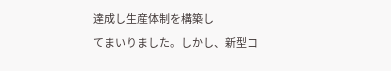達成し生産体制を構築し
てまいりました。しかし、新型コ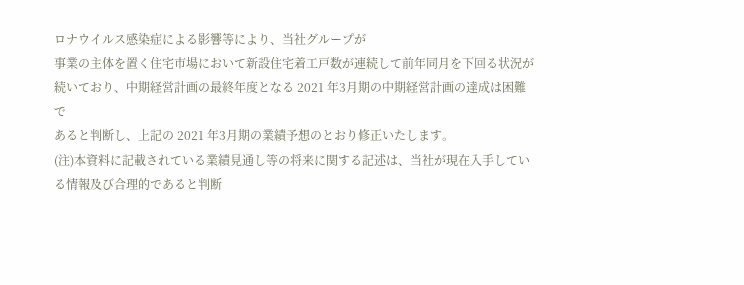ロナウイルス感染症による影響等により、当社グループが
事業の主体を置く住宅市場において新設住宅着工戸数が連続して前年同月を下回る状況が
続いており、中期経営計画の最終年度となる 2021 年3月期の中期経営計画の達成は困難で
あると判断し、上記の 2021 年3月期の業績予想のとおり修正いたします。
(注)本資料に記載されている業績見通し等の将来に関する記述は、当社が現在入手してい
る情報及び合理的であると判断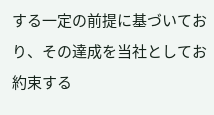する一定の前提に基づいており、その達成を当社としてお
約束する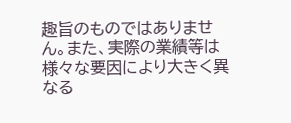趣旨のものではありません。また、実際の業績等は様々な要因により大きく異なる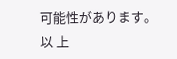可能性があります。
以 上